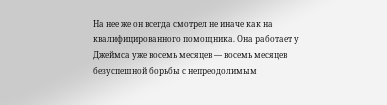На нее же он всегда смотрел не иначе как на квалифицированного помощника. Она работает у Джеймса уже восемь месяцев — восемь месяцев безуспешной борьбы с непреодолимым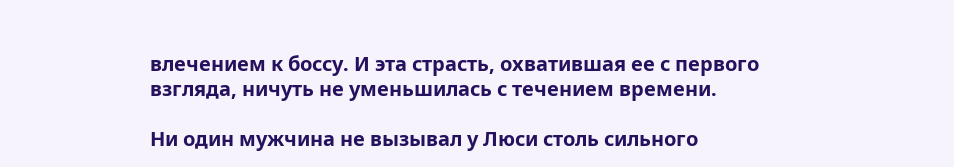влечением к боссу. И эта страсть, охватившая ее с первого взгляда, ничуть не уменьшилась с течением времени.

Ни один мужчина не вызывал у Люси столь сильного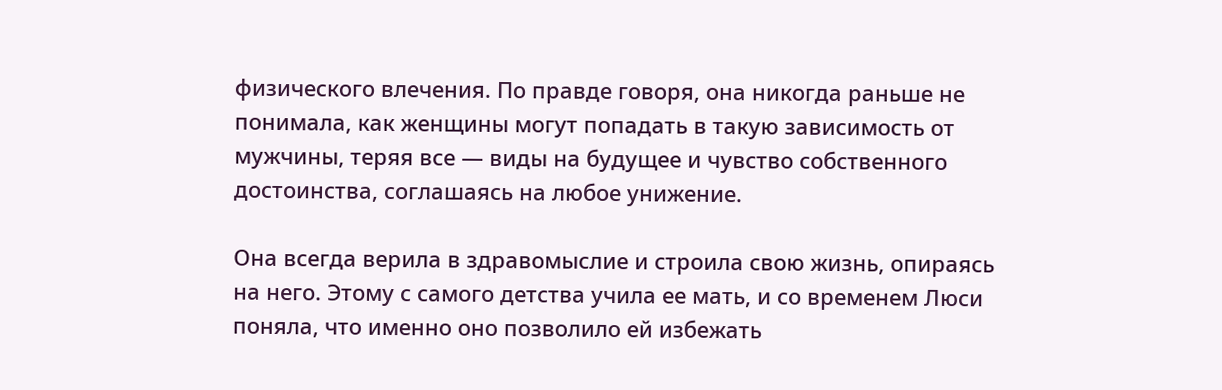физического влечения. По правде говоря, она никогда раньше не понимала, как женщины могут попадать в такую зависимость от мужчины, теряя все — виды на будущее и чувство собственного достоинства, соглашаясь на любое унижение.

Она всегда верила в здравомыслие и строила свою жизнь, опираясь на него. Этому с самого детства учила ее мать, и со временем Люси поняла, что именно оно позволило ей избежать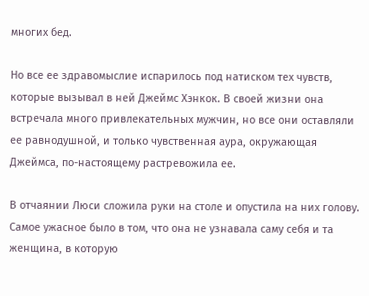многих бед.

Но все ее здравомыслие испарилось под натиском тех чувств, которые вызывал в ней Джеймс Хэнкок. В своей жизни она встречала много привлекательных мужчин, но все они оставляли ее равнодушной, и только чувственная аура, окружающая Джеймса, по-настоящему растревожила ее.

В отчаянии Люси сложила руки на столе и опустила на них голову. Самое ужасное было в том, что она не узнавала саму себя и та женщина, в которую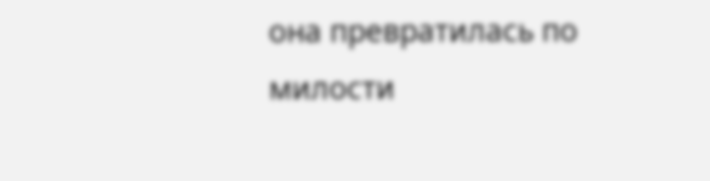она превратилась по милости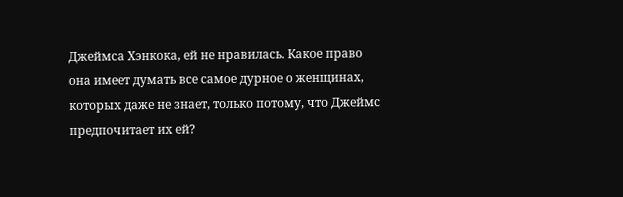Джеймса Хэнкока, ей не нравилась. Какое право она имеет думать все самое дурное о женщинах, которых даже не знает, только потому, что Джеймс предпочитает их ей?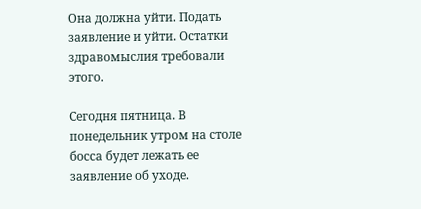Она должна уйти. Подать заявление и уйти. Остатки здравомыслия требовали этого.

Сегодня пятница. В понедельник утром на столе босса будет лежать ее заявление об уходе.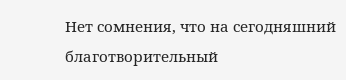Нет сомнения, что на сегодняшний благотворительный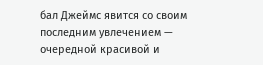бал Джеймс явится со своим последним увлечением — очередной красивой и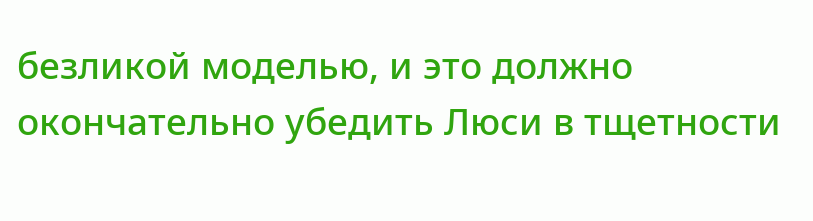безликой моделью, и это должно окончательно убедить Люси в тщетности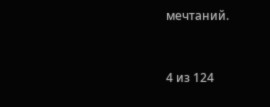мечтаний.



4 из 124